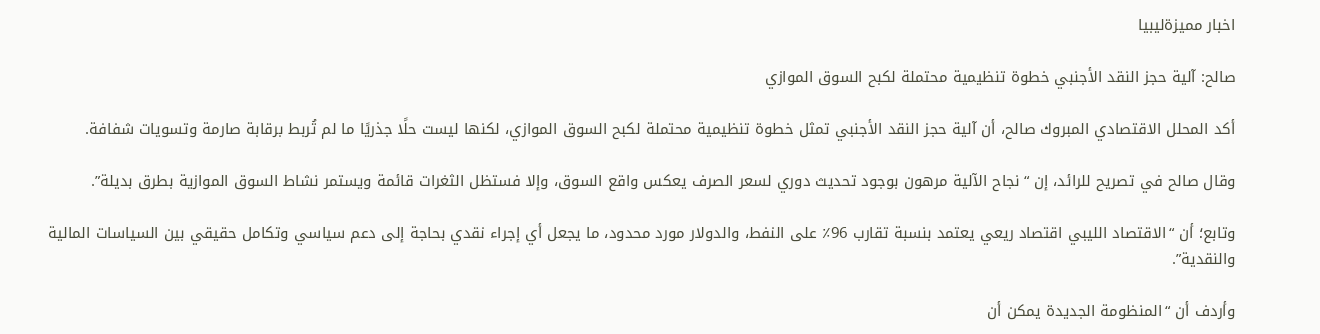اخبار مميزةليبيا

صالح: آلية حجز النقد الأجنبي خطوة تنظيمية محتملة لكبح السوق الموازي

أكد المحلل الاقتصادي المبروك صالح، أن آلية حجز النقد الأجنبي تمثل خطوة تنظيمية محتملة لكبح السوق الموازي، لكنها ليست حلًا جذريًا ما لم تُربط برقابة صارمة وتسويات شفافة.

وقال صالح في تصريح للرائد، إن “نجاح الآلية مرهون بوجود تحديث دوري لسعر الصرف يعكس واقع السوق، وإلا فستظل الثغرات قائمة ويستمر نشاط السوق الموازية بطرق بديلة”.

وتابع؛ أن “الاقتصاد الليبي اقتصاد ريعي يعتمد بنسبة تقارب 96٪ على النفط، والدولار مورد محدود، ما يجعل أي إجراء نقدي بحاجة إلى دعم سياسي وتكامل حقيقي بين السياسات المالية والنقدية”.

وأردف أن “المنظومة الجديدة يمكن أن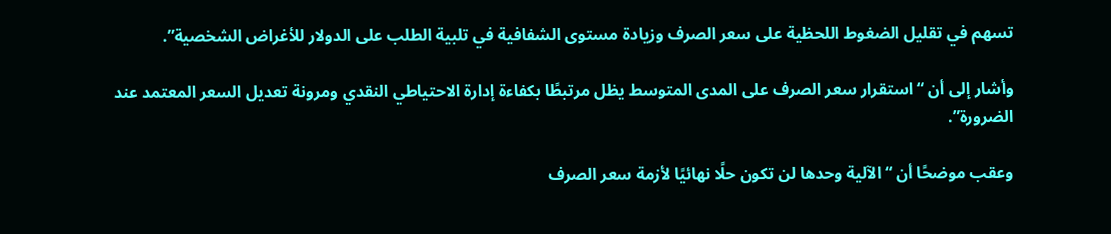تسهم في تقليل الضغوط اللحظية على سعر الصرف وزيادة مستوى الشفافية في تلبية الطلب على الدولار للأغراض الشخصية”.

وأشار إلى أن “استقرار سعر الصرف على المدى المتوسط يظل مرتبطًا بكفاءة إدارة الاحتياطي النقدي ومرونة تعديل السعر المعتمد عند الضرورة”.

وعقب موضحًا أن “الآلية وحدها لن تكون حلًا نهائيًا لأزمة سعر الصرف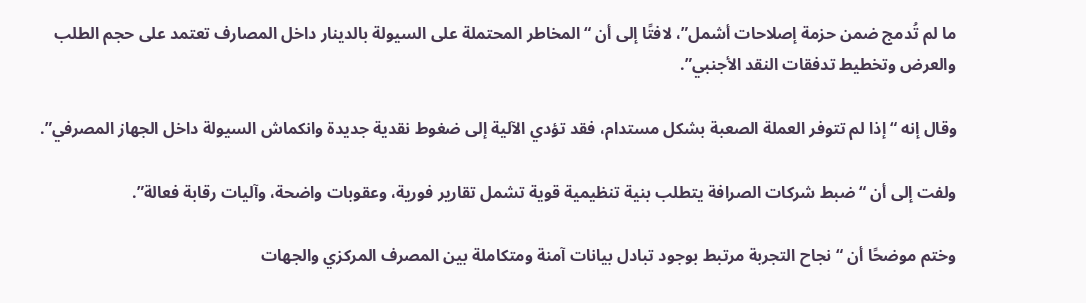ما لم تُدمج ضمن حزمة إصلاحات أشمل”، لافتًا إلى أن “المخاطر المحتملة على السيولة بالدينار داخل المصارف تعتمد على حجم الطلب والعرض وتخطيط تدفقات النقد الأجنبي”.

وقال إنه “إذا لم تتوفر العملة الصعبة بشكل مستدام، فقد تؤدي الآلية إلى ضغوط نقدية جديدة وانكماش السيولة داخل الجهاز المصرفي”.

ولفت إلى أن “ضبط شركات الصرافة يتطلب بنية تنظيمية قوية تشمل تقارير فورية، وعقوبات واضحة، وآليات رقابة فعالة”.

وختم موضحًا أن “نجاح التجربة مرتبط بوجود تبادل بيانات آمنة ومتكاملة بين المصرف المركزي والجهات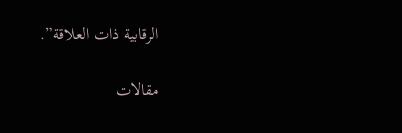الرقابية ذات العلاقة”.

مقالات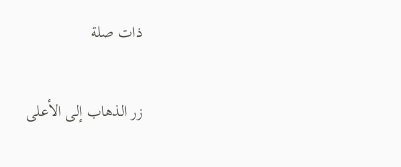ذات صلة

زر الذهاب إلى الأعلى